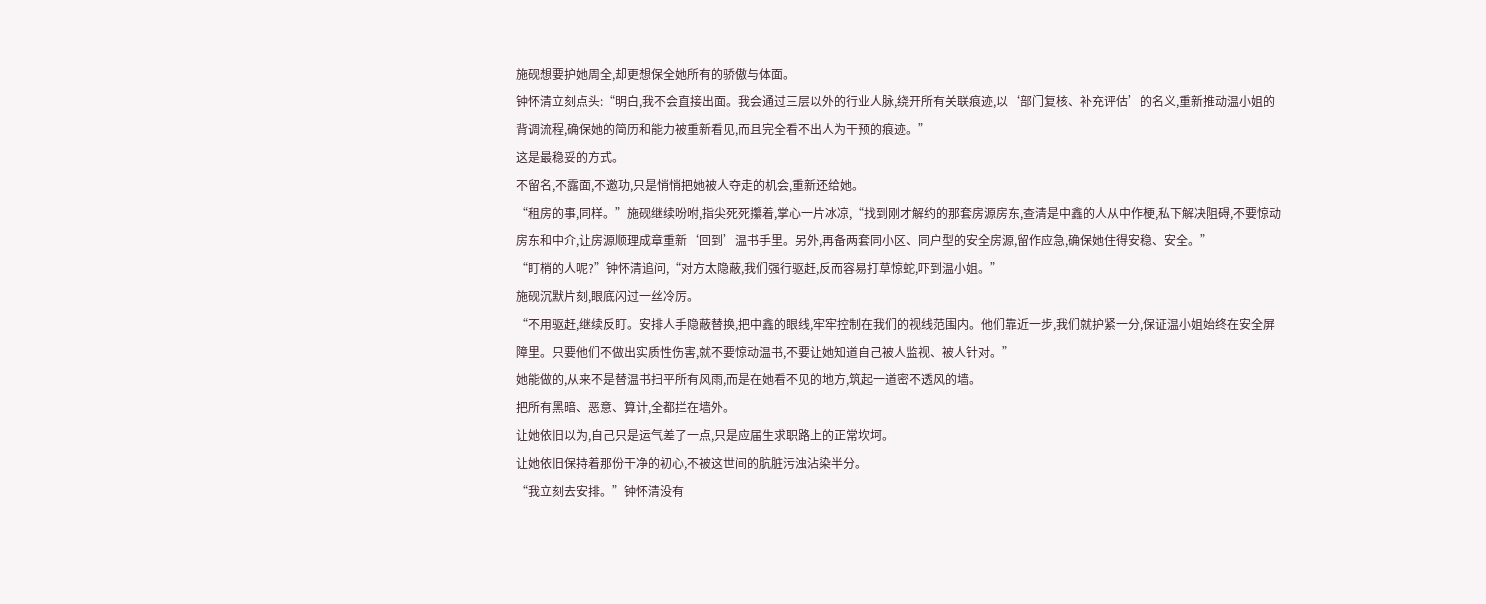施砚想要护她周全,却更想保全她所有的骄傲与体面。
钟怀清立刻点头:“明白,我不会直接出面。我会通过三层以外的行业人脉,绕开所有关联痕迹,以‘部门复核、补充评估’的名义,重新推动温小姐的背调流程,确保她的简历和能力被重新看见,而且完全看不出人为干预的痕迹。”
这是最稳妥的方式。
不留名,不露面,不邀功,只是悄悄把她被人夺走的机会,重新还给她。
“租房的事,同样。”施砚继续吩咐,指尖死死攥着,掌心一片冰凉,“找到刚才解约的那套房源房东,查清是中鑫的人从中作梗,私下解决阻碍,不要惊动房东和中介,让房源顺理成章重新‘回到’温书手里。另外,再备两套同小区、同户型的安全房源,留作应急,确保她住得安稳、安全。”
“盯梢的人呢?”钟怀清追问,“对方太隐蔽,我们强行驱赶,反而容易打草惊蛇,吓到温小姐。”
施砚沉默片刻,眼底闪过一丝冷厉。
“不用驱赶,继续反盯。安排人手隐蔽替换,把中鑫的眼线,牢牢控制在我们的视线范围内。他们靠近一步,我们就护紧一分,保证温小姐始终在安全屏障里。只要他们不做出实质性伤害,就不要惊动温书,不要让她知道自己被人监视、被人针对。”
她能做的,从来不是替温书扫平所有风雨,而是在她看不见的地方,筑起一道密不透风的墙。
把所有黑暗、恶意、算计,全都拦在墙外。
让她依旧以为,自己只是运气差了一点,只是应届生求职路上的正常坎坷。
让她依旧保持着那份干净的初心,不被这世间的肮脏污浊沾染半分。
“我立刻去安排。”钟怀清没有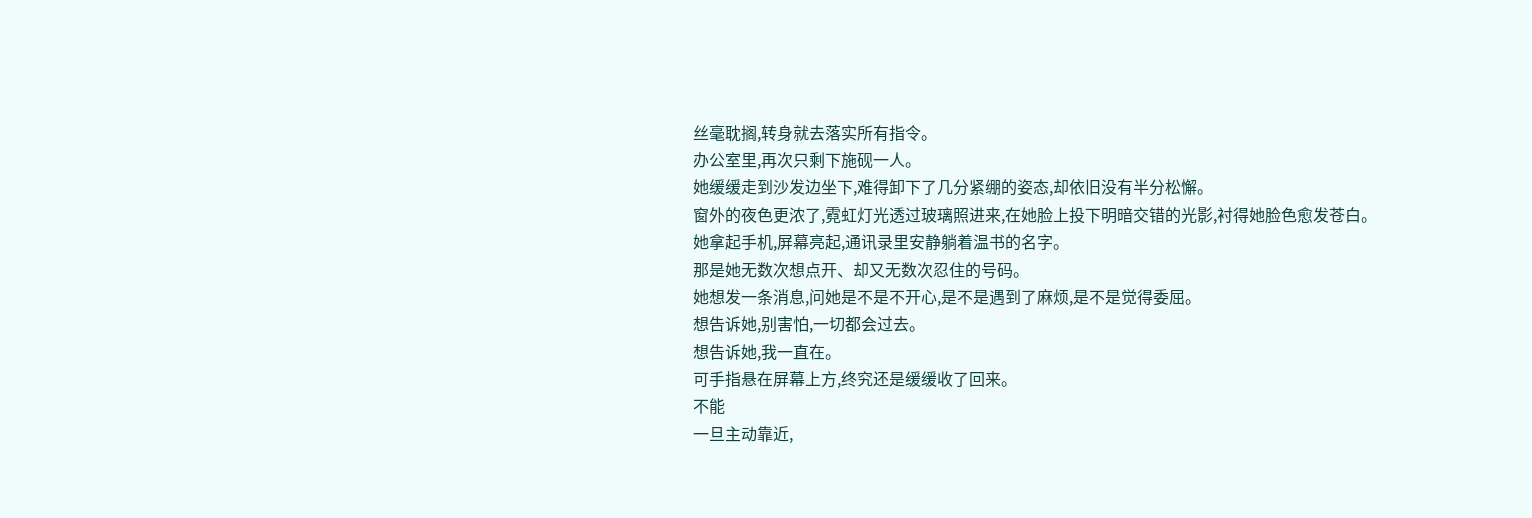丝毫耽搁,转身就去落实所有指令。
办公室里,再次只剩下施砚一人。
她缓缓走到沙发边坐下,难得卸下了几分紧绷的姿态,却依旧没有半分松懈。
窗外的夜色更浓了,霓虹灯光透过玻璃照进来,在她脸上投下明暗交错的光影,衬得她脸色愈发苍白。
她拿起手机,屏幕亮起,通讯录里安静躺着温书的名字。
那是她无数次想点开、却又无数次忍住的号码。
她想发一条消息,问她是不是不开心,是不是遇到了麻烦,是不是觉得委屈。
想告诉她,别害怕,一切都会过去。
想告诉她,我一直在。
可手指悬在屏幕上方,终究还是缓缓收了回来。
不能
一旦主动靠近,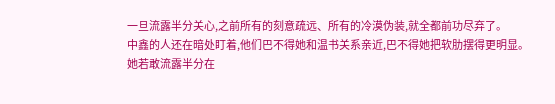一旦流露半分关心,之前所有的刻意疏远、所有的冷漠伪装,就全都前功尽弃了。
中鑫的人还在暗处盯着,他们巴不得她和温书关系亲近,巴不得她把软肋摆得更明显。
她若敢流露半分在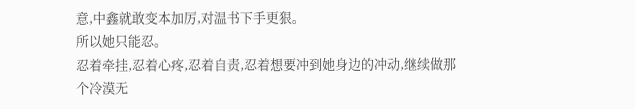意,中鑫就敢变本加厉,对温书下手更狠。
所以她只能忍。
忍着牵挂,忍着心疼,忍着自责,忍着想要冲到她身边的冲动,继续做那个冷漠无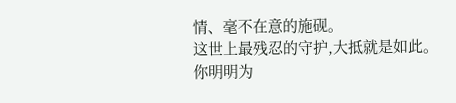情、毫不在意的施砚。
这世上最残忍的守护,大抵就是如此。
你明明为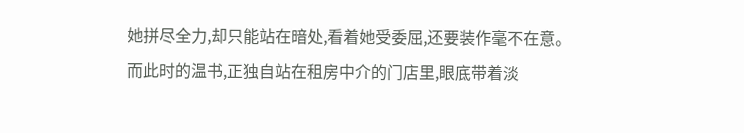她拼尽全力,却只能站在暗处,看着她受委屈,还要装作毫不在意。
而此时的温书,正独自站在租房中介的门店里,眼底带着淡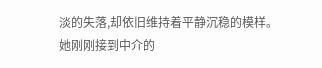淡的失落,却依旧维持着平静沉稳的模样。
她刚刚接到中介的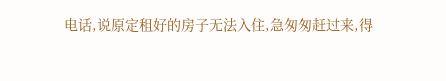电话,说原定租好的房子无法入住,急匆匆赶过来,得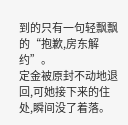到的只有一句轻飘飘的“抱歉,房东解约”。
定金被原封不动地退回,可她接下来的住处,瞬间没了着落。